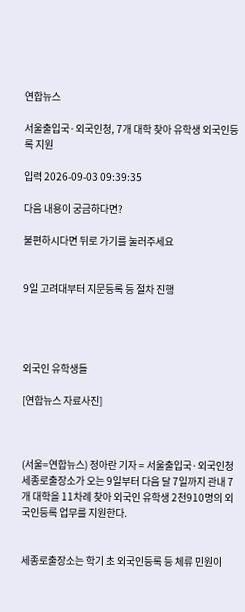연합뉴스

서울출입국·외국인청, 7개 대학 찾아 유학생 외국인등록 지원

입력 2026-09-03 09:39:35

다음 내용이 궁금하다면?

불편하시다면 뒤로 가기를 눌러주세요


9일 고려대부터 지문등록 등 절차 진행




외국인 유학생들

[연합뉴스 자료사진]



(서울=연합뉴스) 정아란 기자 = 서울출입국·외국인청 세종로출장소가 오는 9일부터 다음 달 7일까지 관내 7개 대학을 11차례 찾아 외국인 유학생 2천910명의 외국인등록 업무를 지원한다.


세종로출장소는 학기 초 외국인등록 등 체류 민원이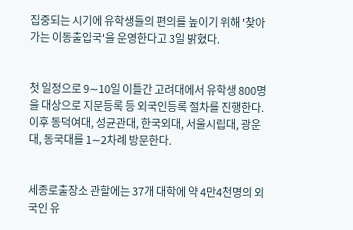집중되는 시기에 유학생들의 편의를 높이기 위해 '찾아가는 이동출입국'을 운영한다고 3일 밝혔다.


첫 일정으로 9∼10일 이틀간 고려대에서 유학생 800명을 대상으로 지문등록 등 외국인등록 절차를 진행한다. 이후 동덕여대, 성균관대, 한국외대, 서울시립대, 광운대, 동국대를 1∼2차례 방문한다.


세종로출장소 관할에는 37개 대학에 약 4만4천명의 외국인 유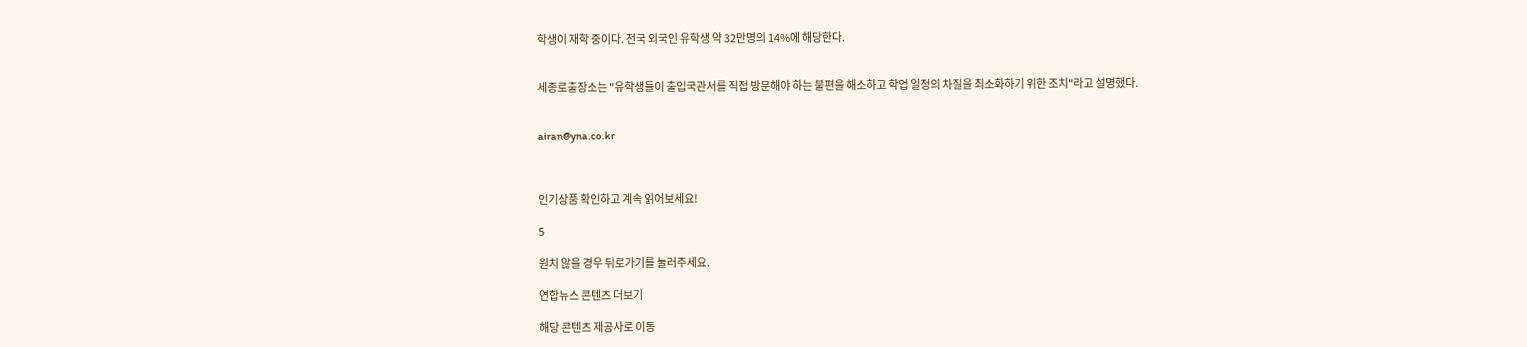학생이 재학 중이다. 전국 외국인 유학생 약 32만명의 14%에 해당한다.


세종로출장소는 "유학생들이 출입국관서를 직접 방문해야 하는 불편을 해소하고 학업 일정의 차질을 최소화하기 위한 조치"라고 설명했다.


airan@yna.co.kr



인기상품 확인하고 계속 읽어보세요!

5

원치 않을 경우 뒤로가기를 눌러주세요.

연합뉴스 콘텐츠 더보기

해당 콘텐츠 제공사로 이동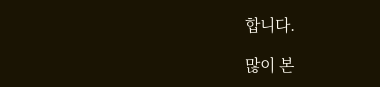합니다.

많이 본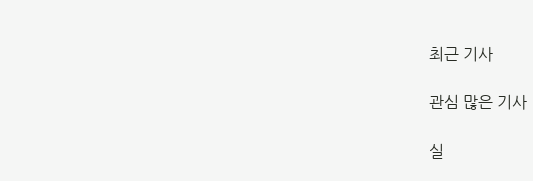최근 기사

관심 많은 기사

실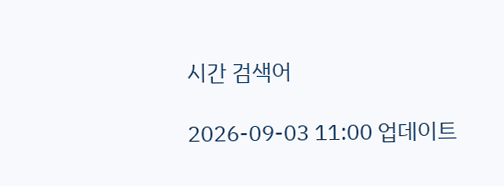시간 검색어

2026-09-03 11:00 업데이트